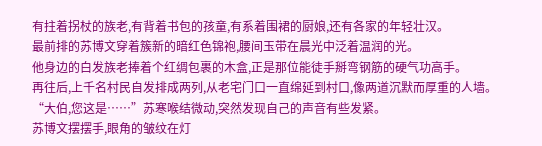有拄着拐杖的族老,有背着书包的孩童,有系着围裙的厨娘,还有各家的年轻壮汉。
最前排的苏博文穿着簇新的暗红色锦袍,腰间玉带在晨光中泛着温润的光。
他身边的白发族老捧着个红绸包裹的木盒,正是那位能徒手掰弯钢筋的硬气功高手。
再往后,上千名村民自发排成两列,从老宅门口一直绵延到村口,像两道沉默而厚重的人墙。
“大伯,您这是……”苏寒喉结微动,突然发现自己的声音有些发紧。
苏博文摆摆手,眼角的皱纹在灯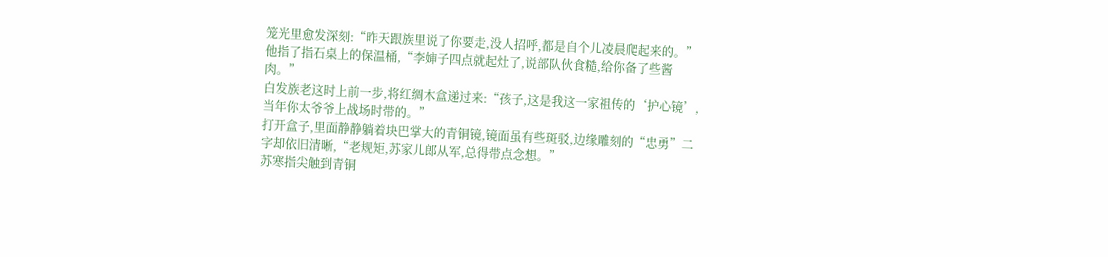笼光里愈发深刻:“昨天跟族里说了你要走,没人招呼,都是自个儿凌晨爬起来的。”
他指了指石桌上的保温桶,“李婶子四点就起灶了,说部队伙食糙,给你备了些酱肉。”
白发族老这时上前一步,将红绸木盒递过来:“孩子,这是我这一家祖传的‘护心镜’,当年你太爷爷上战场时带的。”
打开盒子,里面静静躺着块巴掌大的青铜镜,镜面虽有些斑驳,边缘雕刻的“忠勇”二字却依旧清晰,“老规矩,苏家儿郎从军,总得带点念想。”
苏寒指尖触到青铜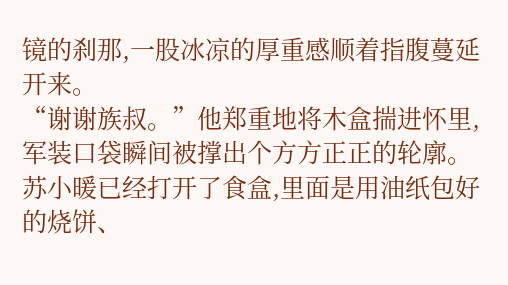镜的刹那,一股冰凉的厚重感顺着指腹蔓延开来。
“谢谢族叔。”他郑重地将木盒揣进怀里,军装口袋瞬间被撑出个方方正正的轮廓。
苏小暖已经打开了食盒,里面是用油纸包好的烧饼、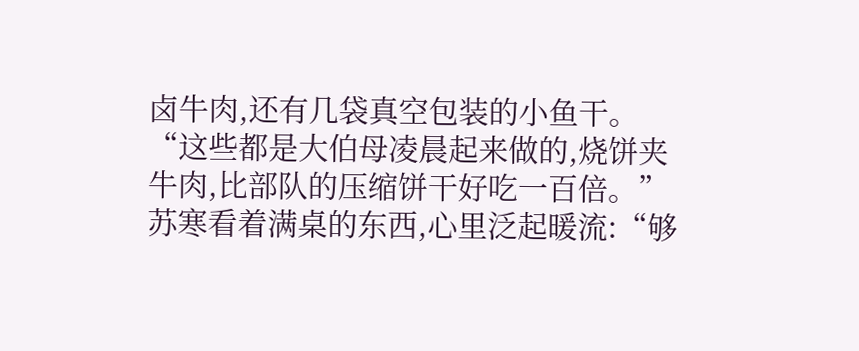卤牛肉,还有几袋真空包装的小鱼干。
“这些都是大伯母凌晨起来做的,烧饼夹牛肉,比部队的压缩饼干好吃一百倍。”
苏寒看着满桌的东西,心里泛起暖流:“够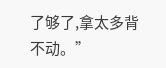了够了,拿太多背不动。”